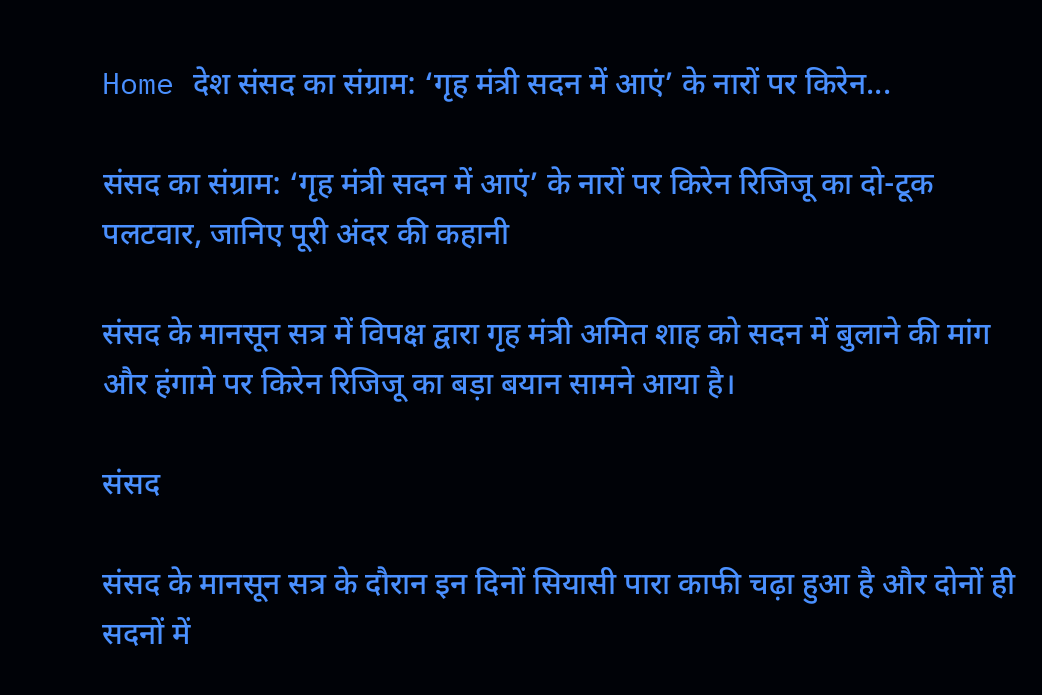Home देश संसद का संग्राम: ‘गृह मंत्री सदन में आएं’ के नारों पर किरेन...

संसद का संग्राम: ‘गृह मंत्री सदन में आएं’ के नारों पर किरेन रिजिजू का दो-टूक पलटवार, जानिए पूरी अंदर की कहानी

संसद के मानसून सत्र में विपक्ष द्वारा गृह मंत्री अमित शाह को सदन में बुलाने की मांग और हंगामे पर किरेन रिजिजू का बड़ा बयान सामने आया है।

संसद

संसद के मानसून सत्र के दौरान इन दिनों सियासी पारा काफी चढ़ा हुआ है और दोनों ही सदनों में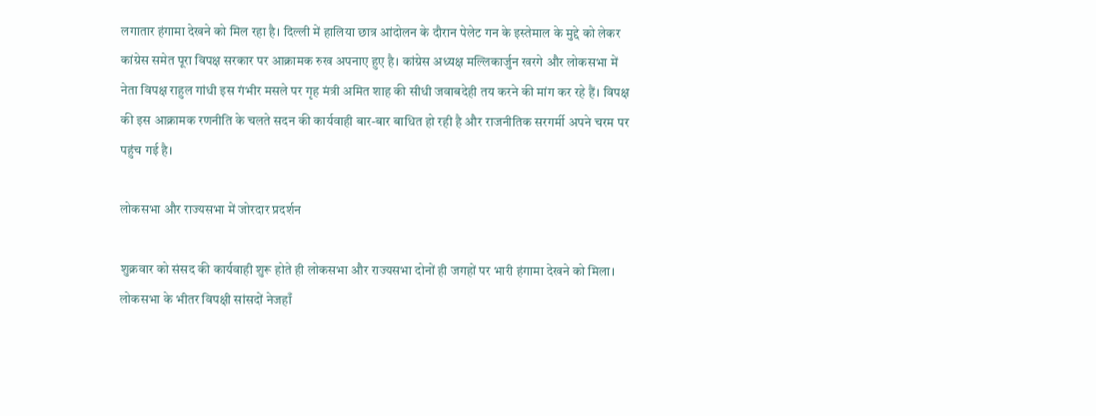लगातार हंगामा देखने को मिल रहा है। दिल्ली में हालिया छात्र आंदोलन के दौरान पेलेट गन के इस्तेमाल के मुद्दे को लेकर कांग्रेस समेत पूरा विपक्ष सरकार पर आक्रामक रुख अपनाए हुए है। कांग्रेस अध्यक्ष मल्लिकार्जुन खरगे और लोकसभा में नेता विपक्ष राहुल गांधी इस गंभीर मसले पर गृह मंत्री अमित शाह की सीधी जवाबदेही तय करने की मांग कर रहे हैं। विपक्ष की इस आक्रामक रणनीति के चलते सदन की कार्यवाही बार-बार बाधित हो रही है और राजनीतिक सरगर्मी अपने चरम पर पहुंच गई है।

लोकसभा और राज्यसभा में जोरदार प्रदर्शन

शुक्रवार को संसद की कार्यवाही शुरू होते ही लोकसभा और राज्यसभा दोनों ही जगहों पर भारी हंगामा देखने को मिला। लोकसभा के भीतर विपक्षी सांसदों नेजहाँ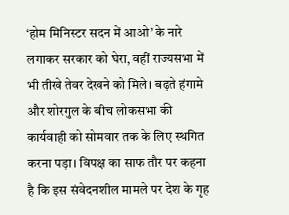‘होम मिनिस्टर सदन में आओ’ के नारे लगाकर सरकार को घेरा, वहीं राज्यसभा में भी तीखे तेवर देखने को मिले। बढ़ते हंगामे और शोरगुल के बीच लोकसभा की कार्यवाही को सोमवार तक के लिए स्थगित करना पड़ा। विपक्ष का साफ तौर पर कहना है कि इस संवेदनशील मामले पर देश के गृह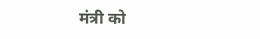मंत्री को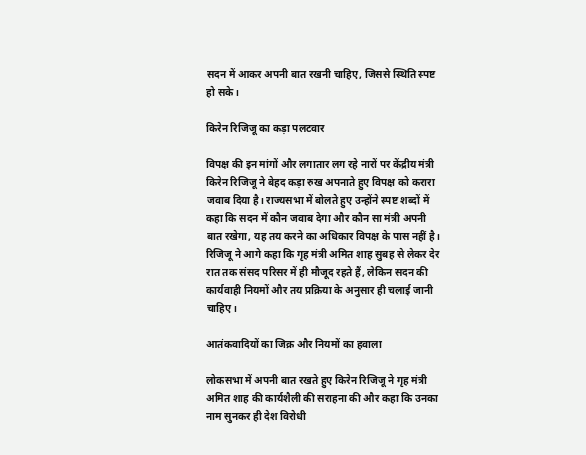सदन में आकर अपनी बात रखनी चाहिए, जिससे स्थिति स्पष्ट हो सके।

किरेन रिजिजू का कड़ा पलटवार

विपक्ष की इन मांगों और लगातार लग रहे नारों पर केंद्रीय मंत्री किरेन रिजिजू ने बेहद कड़ा रुख अपनाते हुए विपक्ष को करारा जवाब दिया है। राज्यसभा में बोलते हुए उन्होंने स्पष्ट शब्दों में कहा कि सदन में कौन जवाब देगा और कौन सा मंत्री अपनी बात रखेगा, यह तय करने का अधिकार विपक्ष के पास नहीं है। रिजिजू ने आगे कहा कि गृह मंत्री अमित शाह सुबह से लेकर देर रात तक संसद परिसर में ही मौजूद रहते हैं, लेकिन सदन की कार्यवाही नियमों और तय प्रक्रिया के अनुसार ही चलाई जानी चाहिए।

आतंकवादियों का जिक्र और नियमों का हवाला

लोकसभा में अपनी बात रखते हुए किरेन रिजिजू ने गृह मंत्री अमित शाह की कार्यशैली की सराहना की और कहा कि उनका नाम सुनकर ही देश विरोधी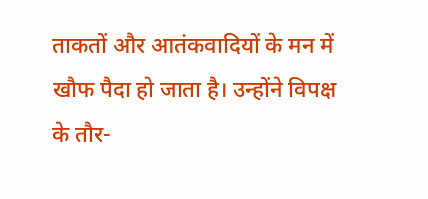ताकतों और आतंकवादियों के मन में खौफ पैदा हो जाता है। उन्होंने विपक्ष के तौर-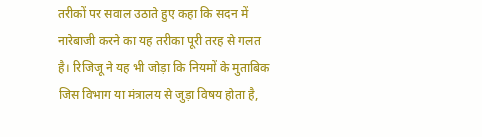तरीकों पर सवाल उठाते हुए कहा कि सदन में नारेबाजी करने का यह तरीका पूरी तरह से गलत है। रिजिजू ने यह भी जोड़ा कि नियमों के मुताबिक जिस विभाग या मंत्रालय से जुड़ा विषय होता है,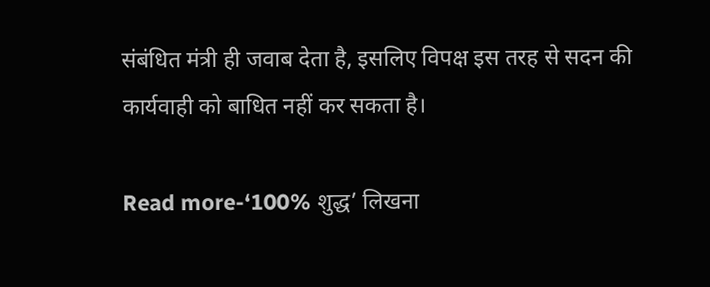संबंधित मंत्री ही जवाब देता है, इसलिए विपक्ष इस तरह से सदन की कार्यवाही को बाधित नहीं कर सकता है।

Read more-‘100% शुद्ध’ लिखना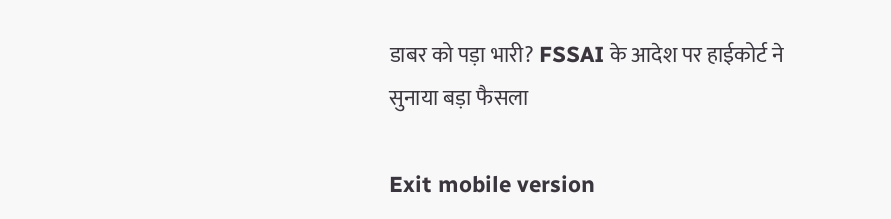डाबर को पड़ा भारी? FSSAI के आदेश पर हाईकोर्ट ने सुनाया बड़ा फैसला

Exit mobile version